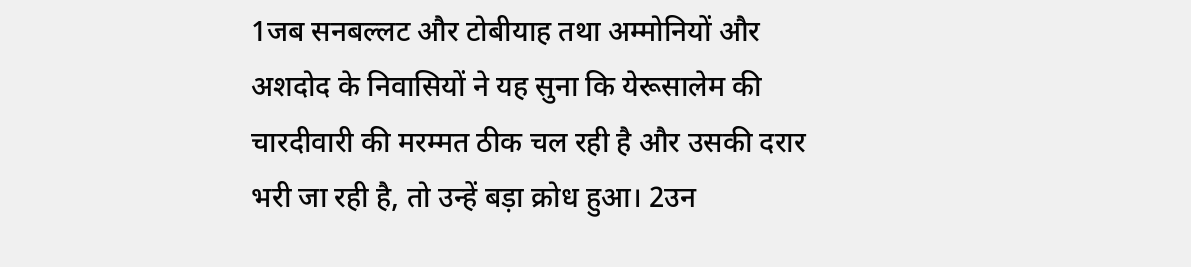1जब सनबल्लट और टोबीयाह तथा अम्मोनियों और अशदोद के निवासियों ने यह सुना कि येरूसालेम की चारदीवारी की मरम्मत ठीक चल रही है और उसकी दरार भरी जा रही है, तो उन्हें बड़ा क्रोध हुआ। 2उन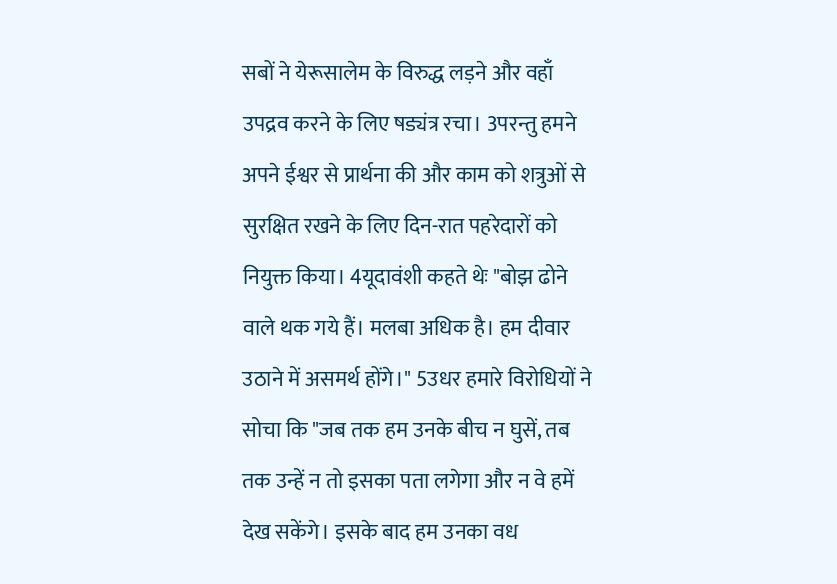सबों ने येरूसालेम के विरुद्ध लड़ने और वहाँ उपद्रव करने के लिए षड्यंत्र रचा। 3परन्तु हमने अपने ईश्वर से प्रार्थना की और काम को शत्रुओं से सुरक्षित रखने के लिए दिन-रात पहरेदारों को नियुक्त किया। 4यूदावंशी कहते थेः "बोझ ढोने वाले थक गये हैं। मलबा अधिक है। हम दीवार उठाने में असमर्थ होंगे।" 5उधर हमारे विरोधियों ने सोचा कि "जब तक हम उनके बीच न घुसें, तब तक उन्हें न तो इसका पता लगेगा और न वे हमें देख सकेंगे। इसके बाद हम उनका वध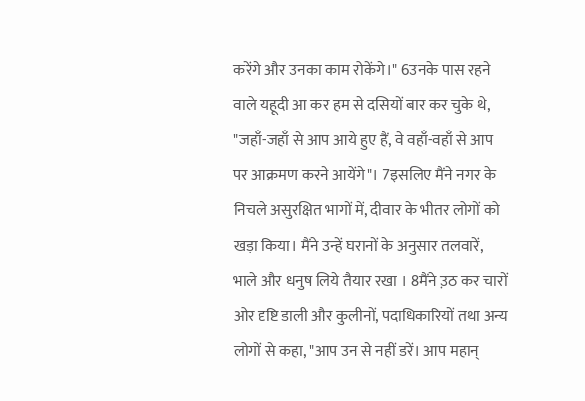करेंगे और उनका काम रोकेंगे।" 6उनके पास रहने वाले यहूदी आ कर हम से दसियों बार कर चुके थे, "जहाँ-जहाँ से आप आये हुए हैं, वे वहाँ-वहाँ से आप पर आक्रमण करने आयेंगे"। 7इसलिए मैंने नगर के निचले असुरक्षित भागों में, दीवार के भीतर लोगों को खड़ा किया। मैंने उन्हें घरानों के अनुसार तलवारें, भाले और धनुष लिये तैयार रखा । 8मैंने उ़ठ कर चारों ओर दृष्टि डाली और कुलीनों, पदाधिकारियों तथा अन्य लोगों से कहा, "आप उन से नहीं डरें। आप महान्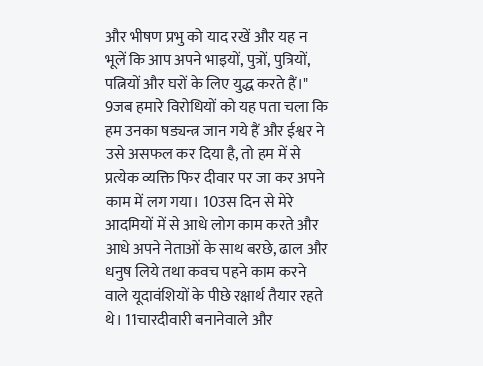और भीषण प्रभु को याद रखें और यह न भूलें कि आप अपने भाइयों, पुत्रों, पुत्रियों, पत्नियों और घरों के लिए युद्ध करते हैं।" 9जब हमारे विरोधियों को यह पता चला कि हम उनका षड्यन्त्र जान गये हैं और ईश्वर ने उसे असफल कर दिया है, तो हम में से प्रत्येक व्यक्ति फिर दीवार पर जा कर अपने काम में लग गया। 10उस दिन से मेरे आदमियों में से आधे लोग काम करते और आधे अपने नेताओं के साथ बरछे, ढाल और धनुष लिये तथा कवच पहने काम करने वाले यूदावंशियों के पीछे रक्षार्थ तैयार रहते थे। 11चारदीवारी बनानेवाले और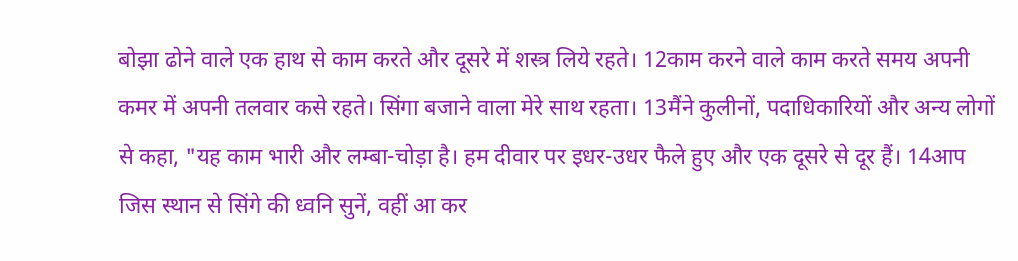बोझा ढोने वाले एक हाथ से काम करते और दूसरे में शस्त्र लिये रहते। 12काम करने वाले काम करते समय अपनी कमर में अपनी तलवार कसे रहते। सिंगा बजाने वाला मेरे साथ रहता। 13मैंने कुलीनों, पदाधिकारियों और अन्य लोगों से कहा, "यह काम भारी और लम्बा-चोड़ा है। हम दीवार पर इधर-उधर फैले हुए और एक दूसरे से दूर हैं। 14आप जिस स्थान से सिंगे की ध्वनि सुनें, वहीं आ कर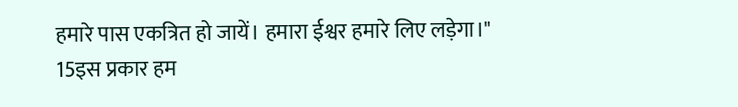हमारे पास एकत्रित हो जायें। हमारा ईश्वर हमारे लिए लड़ेगा।" 15इस प्रकार हम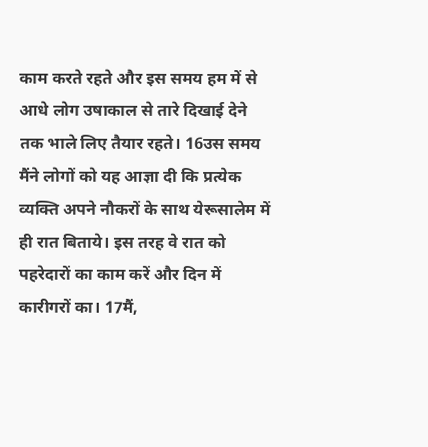काम करते रहते और इस समय हम में से आधे लोग उषाकाल से तारे दिखाई देने तक भाले लिए तैयार रहते। 16उस समय मैंने लोगों को यह आज्ञा दी कि प्रत्येक व्यक्ति अपने नौकरों के साथ येरूसालेम में ही रात बिताये। इस तरह वे रात को पहरेदारों का काम करें और दिन में कारीगरों का। 17मैं,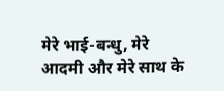मेरे भाई-बन्धु, मेरे आदमी और मेरे साथ के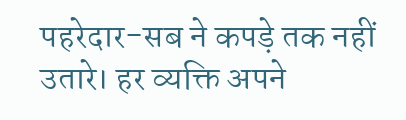पहरेदार-सब ने कपड़े तक नहीं उतारे। हर व्यक्ति अपने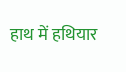हाथ में हथियार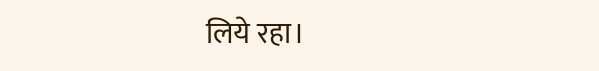लिये रहा।